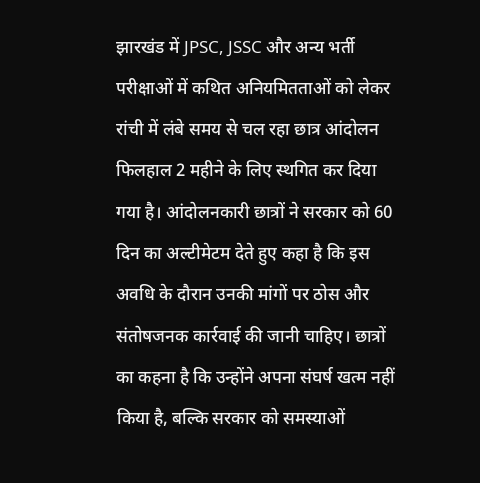झारखंड में JPSC, JSSC और अन्य भर्ती परीक्षाओं में कथित अनियमितताओं को लेकर रांची में लंबे समय से चल रहा छात्र आंदोलन फिलहाल 2 महीने के लिए स्थगित कर दिया गया है। आंदोलनकारी छात्रों ने सरकार को 60 दिन का अल्टीमेटम देते हुए कहा है कि इस अवधि के दौरान उनकी मांगों पर ठोस और संतोषजनक कार्रवाई की जानी चाहिए। छात्रों का कहना है कि उन्होंने अपना संघर्ष खत्म नहीं किया है, बल्कि सरकार को समस्याओं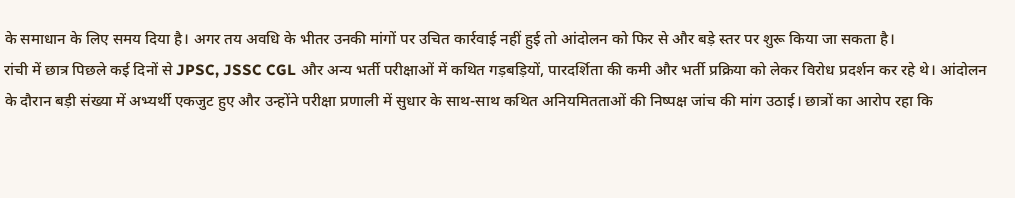के समाधान के लिए समय दिया है। अगर तय अवधि के भीतर उनकी मांगों पर उचित कार्रवाई नहीं हुई तो आंदोलन को फिर से और बड़े स्तर पर शुरू किया जा सकता है।
रांची में छात्र पिछले कई दिनों से JPSC, JSSC CGL और अन्य भर्ती परीक्षाओं में कथित गड़बड़ियों, पारदर्शिता की कमी और भर्ती प्रक्रिया को लेकर विरोध प्रदर्शन कर रहे थे। आंदोलन के दौरान बड़ी संख्या में अभ्यर्थी एकजुट हुए और उन्होंने परीक्षा प्रणाली में सुधार के साथ-साथ कथित अनियमितताओं की निष्पक्ष जांच की मांग उठाई। छात्रों का आरोप रहा कि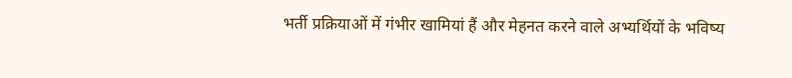भर्ती प्रक्रियाओं में गंभीर खामियां हैं और मेहनत करने वाले अभ्यर्थियों के भविष्य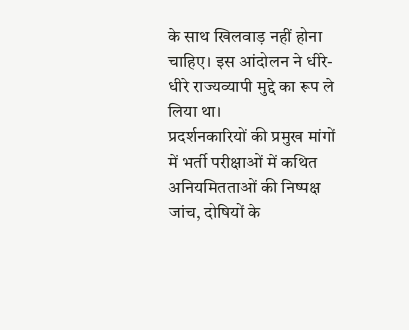के साथ खिलवाड़ नहीं होना चाहिए। इस आंदोलन ने धीरे-धीरे राज्यव्यापी मुद्दे का रूप ले लिया था।
प्रदर्शनकारियों की प्रमुख मांगों में भर्ती परीक्षाओं में कथित अनियमितताओं की निष्पक्ष जांच, दोषियों के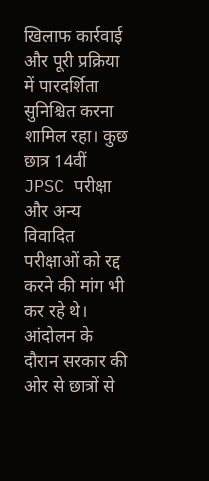खिलाफ कार्रवाई और पूरी प्रक्रिया में पारदर्शिता सुनिश्चित करना शामिल रहा। कुछ छात्र 14वीं JPSC परीक्षा और अन्य विवादित परीक्षाओं को रद्द करने की मांग भी कर रहे थे। आंदोलन के दौरान सरकार की ओर से छात्रों से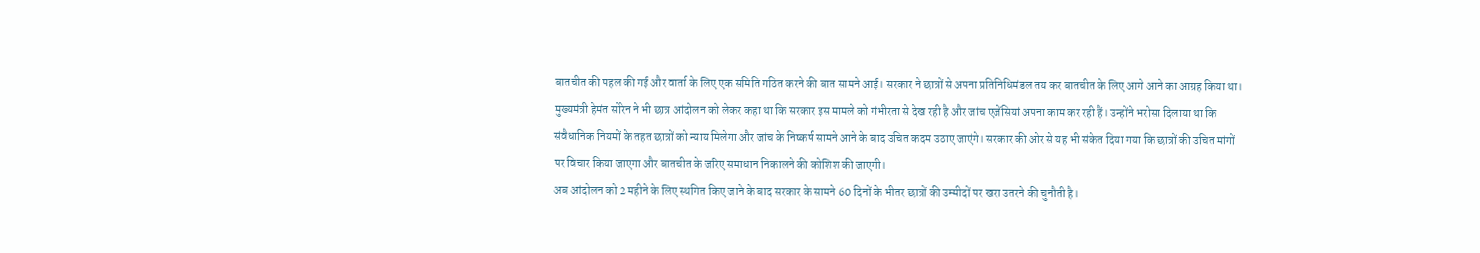बातचीत की पहल की गई और वार्ता के लिए एक समिति गठित करने की बात सामने आई। सरकार ने छात्रों से अपना प्रतिनिधिमंडल तय कर बातचीत के लिए आगे आने का आग्रह किया था।
मुख्यमंत्री हेमंत सोरेन ने भी छात्र आंदोलन को लेकर कहा था कि सरकार इस मामले को गंभीरता से देख रही है और जांच एजेंसियां अपना काम कर रही हैं। उन्होंने भरोसा दिलाया था कि संवैधानिक नियमों के तहत छात्रों को न्याय मिलेगा और जांच के निष्कर्ष सामने आने के बाद उचित कदम उठाए जाएंगे। सरकार की ओर से यह भी संकेत दिया गया कि छात्रों की उचित मांगों पर विचार किया जाएगा और बातचीत के जरिए समाधान निकालने की कोशिश की जाएगी।
अब आंदोलन को 2 महीने के लिए स्थगित किए जाने के बाद सरकार के सामने 60 दिनों के भीतर छात्रों की उम्मीदों पर खरा उतरने की चुनौती है।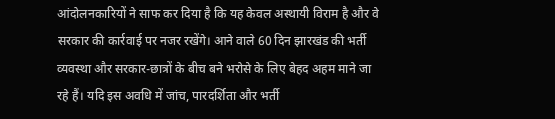आंदोलनकारियों ने साफ कर दिया है कि यह केवल अस्थायी विराम है और वे सरकार की कार्रवाई पर नजर रखेंगे। आने वाले 60 दिन झारखंड की भर्ती व्यवस्था और सरकार-छात्रों के बीच बने भरोसे के लिए बेहद अहम माने जा रहे हैं। यदि इस अवधि में जांच, पारदर्शिता और भर्ती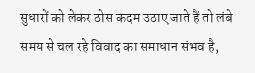सुधारों को लेकर ठोस कदम उठाए जाते हैं तो लंबे समय से चल रहे विवाद का समाधान संभव है,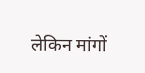लेकिन मांगों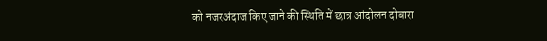को नजरअंदाज किए जाने की स्थिति में छात्र आंदोलन दोबारा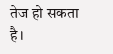तेज हो सकता है।